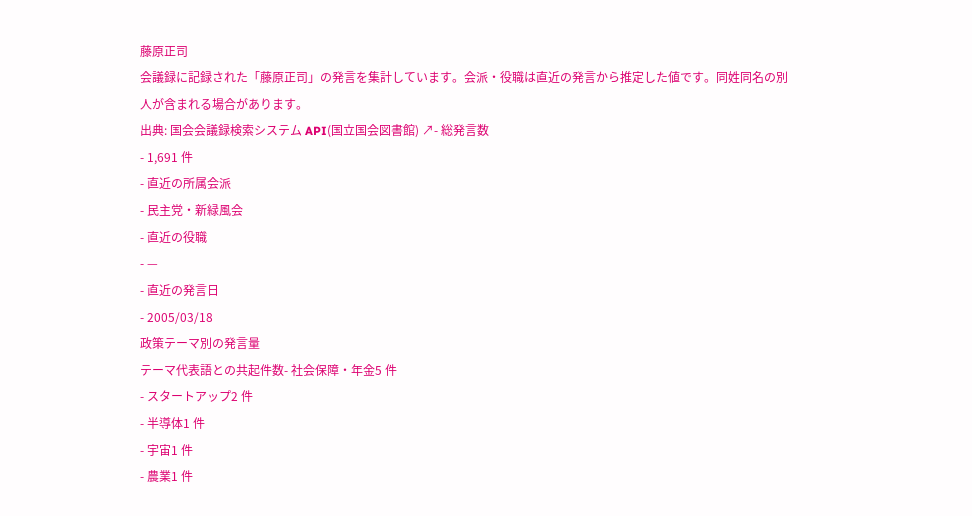藤原正司
会議録に記録された「藤原正司」の発言を集計しています。会派・役職は直近の発言から推定した値です。同姓同名の別人が含まれる場合があります。
出典: 国会会議録検索システム API(国立国会図書館) ↗- 総発言数
- 1,691 件
- 直近の所属会派
- 民主党・新緑風会
- 直近の役職
- —
- 直近の発言日
- 2005/03/18
政策テーマ別の発言量
テーマ代表語との共起件数- 社会保障・年金5 件
- スタートアップ2 件
- 半導体1 件
- 宇宙1 件
- 農業1 件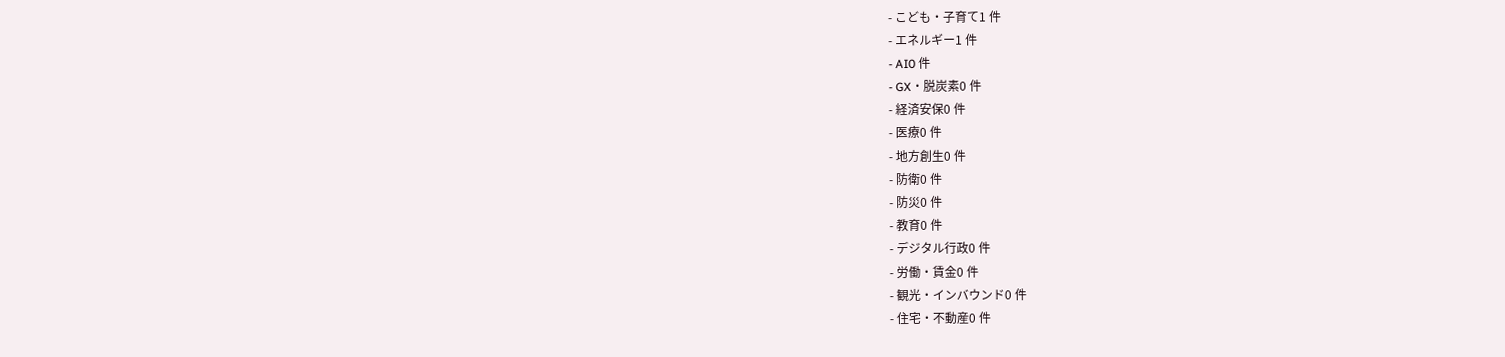- こども・子育て1 件
- エネルギー1 件
- AI0 件
- GX・脱炭素0 件
- 経済安保0 件
- 医療0 件
- 地方創生0 件
- 防衛0 件
- 防災0 件
- 教育0 件
- デジタル行政0 件
- 労働・賃金0 件
- 観光・インバウンド0 件
- 住宅・不動産0 件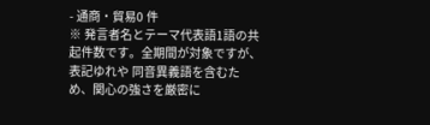- 通商・貿易0 件
※ 発言者名とテーマ代表語1語の共起件数です。全期間が対象ですが、表記ゆれや 同音異義語を含むため、関心の強さを厳密に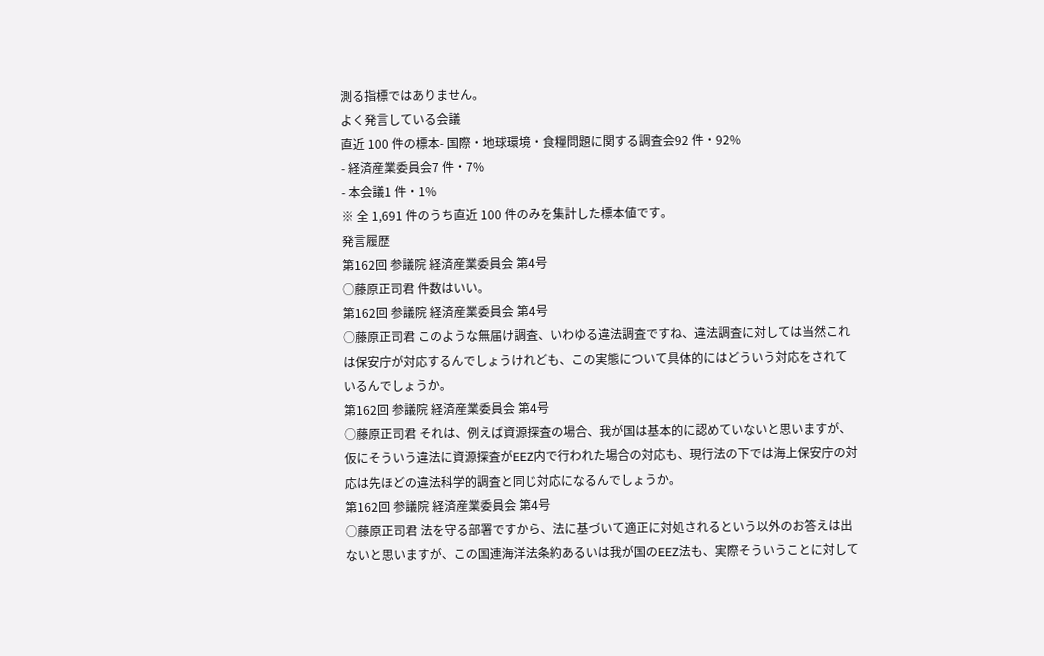測る指標ではありません。
よく発言している会議
直近 100 件の標本- 国際・地球環境・食糧問題に関する調査会92 件・92%
- 経済産業委員会7 件・7%
- 本会議1 件・1%
※ 全 1,691 件のうち直近 100 件のみを集計した標本値です。
発言履歴
第162回 参議院 経済産業委員会 第4号
○藤原正司君 件数はいい。
第162回 参議院 経済産業委員会 第4号
○藤原正司君 このような無届け調査、いわゆる違法調査ですね、違法調査に対しては当然これは保安庁が対応するんでしょうけれども、この実態について具体的にはどういう対応をされているんでしょうか。
第162回 参議院 経済産業委員会 第4号
○藤原正司君 それは、例えば資源探査の場合、我が国は基本的に認めていないと思いますが、仮にそういう違法に資源探査がEEZ内で行われた場合の対応も、現行法の下では海上保安庁の対応は先ほどの違法科学的調査と同じ対応になるんでしょうか。
第162回 参議院 経済産業委員会 第4号
○藤原正司君 法を守る部署ですから、法に基づいて適正に対処されるという以外のお答えは出ないと思いますが、この国連海洋法条約あるいは我が国のEEZ法も、実際そういうことに対して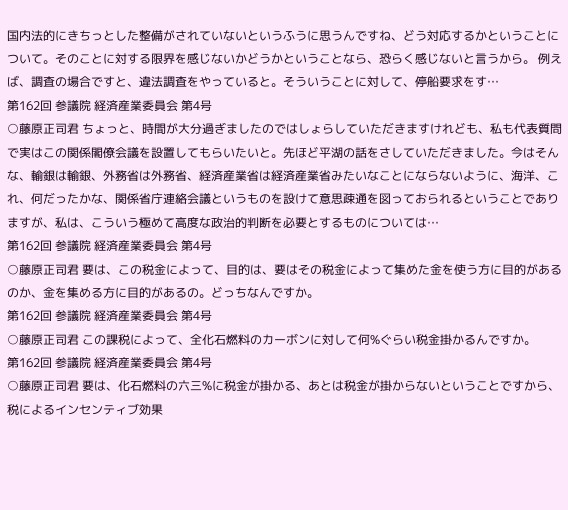国内法的にきちっとした整備がされていないというふうに思うんですね、どう対応するかということについて。そのことに対する限界を感じないかどうかということなら、恐らく感じないと言うから。 例えば、調査の場合ですと、違法調査をやっていると。そういうことに対して、停船要求をす…
第162回 参議院 経済産業委員会 第4号
○藤原正司君 ちょっと、時間が大分過ぎましたのではしょらしていただきますけれども、私も代表質問で実はこの関係閣僚会議を設置してもらいたいと。先ほど平湖の話をさしていただきました。今はそんな、輸銀は輸銀、外務省は外務省、経済産業省は経済産業省みたいなことにならないように、海洋、これ、何だったかな、関係省庁連絡会議というものを設けて意思疎通を図っておられるということでありますが、私は、こういう極めて高度な政治的判断を必要とするものについては…
第162回 参議院 経済産業委員会 第4号
○藤原正司君 要は、この税金によって、目的は、要はその税金によって集めた金を使う方に目的があるのか、金を集める方に目的があるの。どっちなんですか。
第162回 参議院 経済産業委員会 第4号
○藤原正司君 この課税によって、全化石燃料のカーボンに対して何%ぐらい税金掛かるんですか。
第162回 参議院 経済産業委員会 第4号
○藤原正司君 要は、化石燃料の六三%に税金が掛かる、あとは税金が掛からないということですから、税によるインセンティブ効果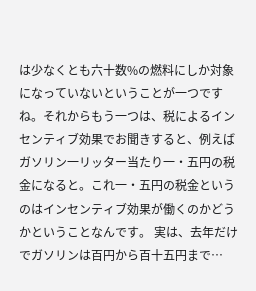は少なくとも六十数%の燃料にしか対象になっていないということが一つですね。それからもう一つは、税によるインセンティブ効果でお聞きすると、例えばガソリン一リッター当たり一・五円の税金になると。これ一・五円の税金というのはインセンティブ効果が働くのかどうかということなんです。 実は、去年だけでガソリンは百円から百十五円まで…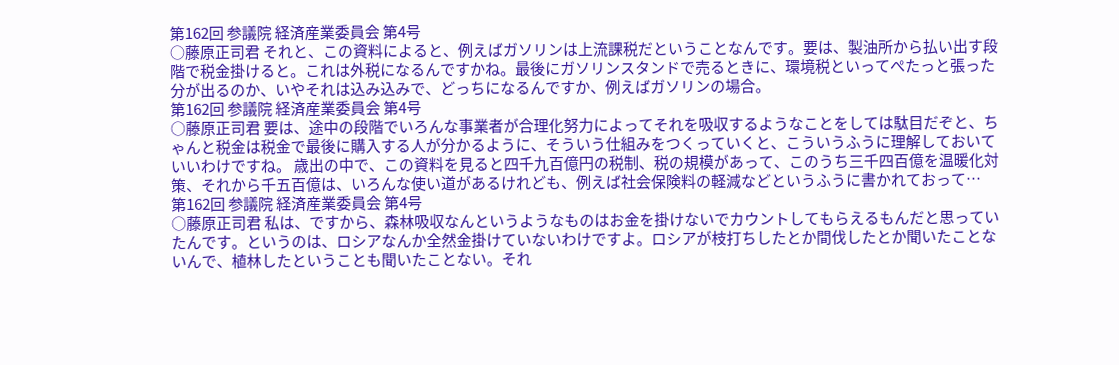第162回 参議院 経済産業委員会 第4号
○藤原正司君 それと、この資料によると、例えばガソリンは上流課税だということなんです。要は、製油所から払い出す段階で税金掛けると。これは外税になるんですかね。最後にガソリンスタンドで売るときに、環境税といってぺたっと張った分が出るのか、いやそれは込み込みで、どっちになるんですか、例えばガソリンの場合。
第162回 参議院 経済産業委員会 第4号
○藤原正司君 要は、途中の段階でいろんな事業者が合理化努力によってそれを吸収するようなことをしては駄目だぞと、ちゃんと税金は税金で最後に購入する人が分かるように、そういう仕組みをつくっていくと、こういうふうに理解しておいていいわけですね。 歳出の中で、この資料を見ると四千九百億円の税制、税の規模があって、このうち三千四百億を温暖化対策、それから千五百億は、いろんな使い道があるけれども、例えば社会保険料の軽減などというふうに書かれておって…
第162回 参議院 経済産業委員会 第4号
○藤原正司君 私は、ですから、森林吸収なんというようなものはお金を掛けないでカウントしてもらえるもんだと思っていたんです。というのは、ロシアなんか全然金掛けていないわけですよ。ロシアが枝打ちしたとか間伐したとか聞いたことないんで、植林したということも聞いたことない。それ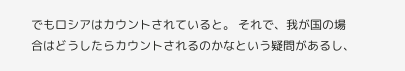でもロシアはカウントされていると。 それで、我が国の場合はどうしたらカウントされるのかなという疑問があるし、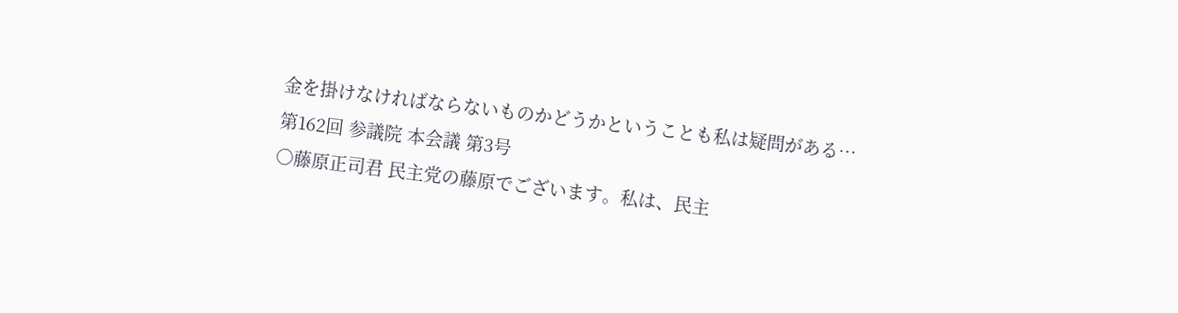金を掛けなければならないものかどうかということも私は疑問がある…
第162回 参議院 本会議 第3号
○藤原正司君 民主党の藤原でございます。私は、民主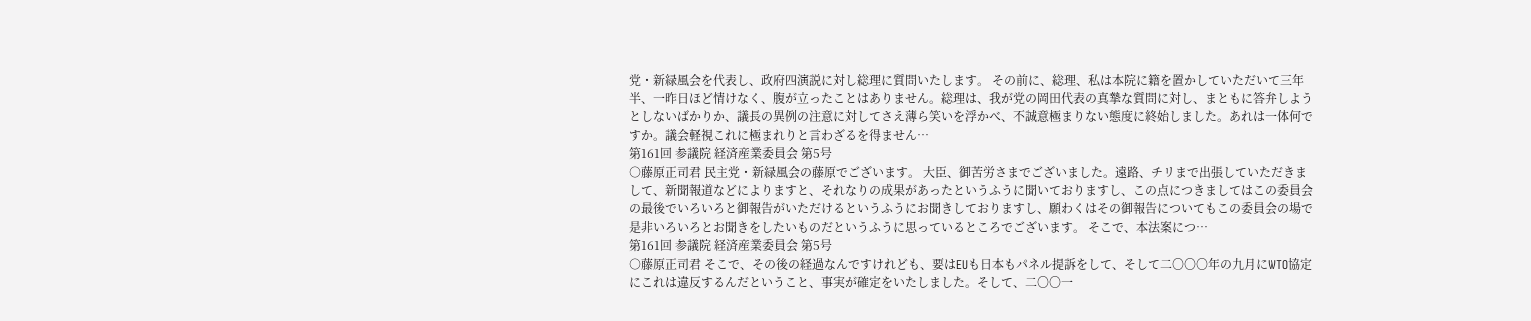党・新緑風会を代表し、政府四演説に対し総理に質問いたします。 その前に、総理、私は本院に籍を置かしていただいて三年半、一昨日ほど情けなく、腹が立ったことはありません。総理は、我が党の岡田代表の真摯な質問に対し、まともに答弁しようとしないばかりか、議長の異例の注意に対してさえ薄ら笑いを浮かべ、不誠意極まりない態度に終始しました。あれは一体何ですか。議会軽視これに極まれりと言わざるを得ません…
第161回 参議院 経済産業委員会 第5号
○藤原正司君 民主党・新緑風会の藤原でございます。 大臣、御苦労さまでございました。遠路、チリまで出張していただきまして、新聞報道などによりますと、それなりの成果があったというふうに聞いておりますし、この点につきましてはこの委員会の最後でいろいろと御報告がいただけるというふうにお聞きしておりますし、願わくはその御報告についてもこの委員会の場で是非いろいろとお聞きをしたいものだというふうに思っているところでございます。 そこで、本法案につ…
第161回 参議院 経済産業委員会 第5号
○藤原正司君 そこで、その後の経過なんですけれども、要はEUも日本もパネル提訴をして、そして二〇〇〇年の九月にWTO協定にこれは違反するんだということ、事実が確定をいたしました。そして、二〇〇一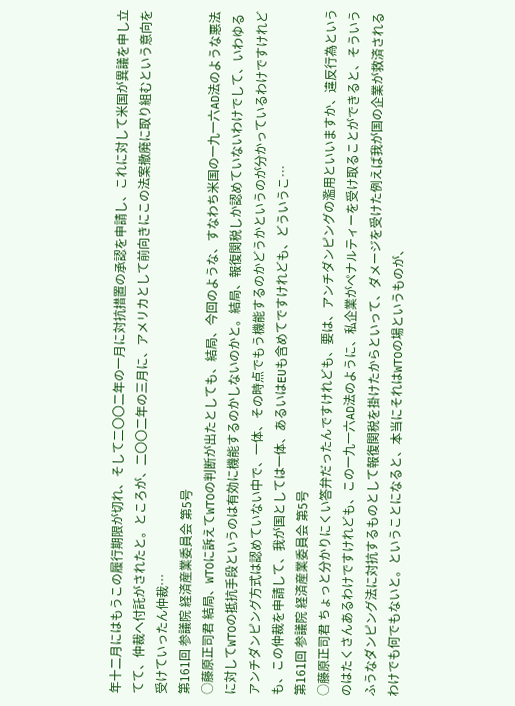年十二月にはもうこの履行期限が切れ、そして二〇〇二年の一月に対抗措置の承認を申請し、これに対して米国が異議を申し立てて、仲裁へ付託がされたと。ところが、二〇〇二年の三月に、アメリカとして前向きにこの法案撤廃に取り組むという意向を受けていったん仲裁…
第161回 参議院 経済産業委員会 第5号
○藤原正司君 結局、WTOに訴えてWTOの判断が出たとしても、結局、今回のような、すなわち米国の一九一六AD法のような悪法に対してWTOの抵抗手段というのは有効に機能するのかしないのかと。結局、報復関税しか認めていないわけでして、いわゆるアンチダンピング方式は認めていない中で、一体、その時点でもう機能するのかどうかというのが分かっているわけですけれども、この仲裁を申請して、我が国としては一体、あるいはEUも含めてですけれども、どういうこ…
第161回 参議院 経済産業委員会 第5号
○藤原正司君 ちょっと分かりにくい答弁だったんですけれども、要は、アンチダンピングの濫用といいますか、違反行為というのはたくさんあるわけですけれども、この一九一六AD法のように、私企業がペナルティーを受け取ることができると、そういうふうなダンピング法に対抗するものとして報復関税を掛けたからといって、ダメージを受けた例えば我が国の企業が救済されるわけでも何でもないと。ということになると、本当にそれはWTOの場というものが、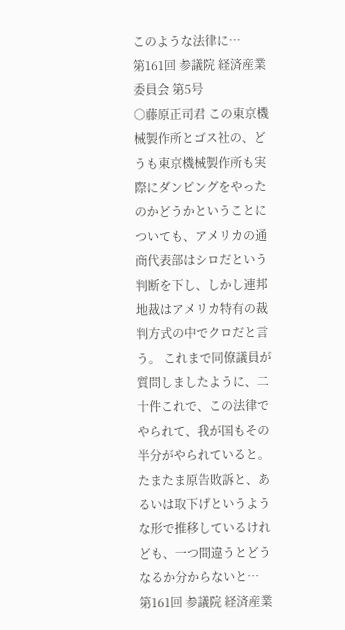このような法律に…
第161回 参議院 経済産業委員会 第5号
○藤原正司君 この東京機械製作所とゴス社の、どうも東京機械製作所も実際にダンピングをやったのかどうかということについても、アメリカの通商代表部はシロだという判断を下し、しかし連邦地裁はアメリカ特有の裁判方式の中でクロだと言う。 これまで同僚議員が質問しましたように、二十件これで、この法律でやられて、我が国もその半分がやられていると。たまたま原告敗訴と、あるいは取下げというような形で推移しているけれども、一つ間違うとどうなるか分からないと…
第161回 参議院 経済産業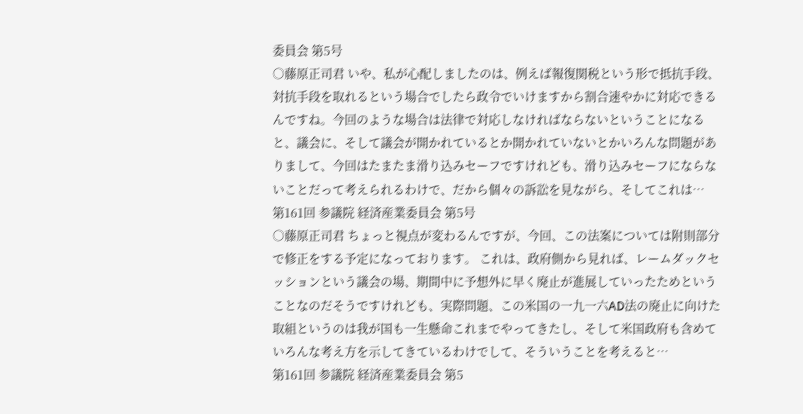委員会 第5号
○藤原正司君 いや、私が心配しましたのは、例えば報復関税という形で抵抗手段、対抗手段を取れるという場合でしたら政令でいけますから割合速やかに対応できるんですね。今回のような場合は法律で対応しなければならないということになると、議会に、そして議会が開かれているとか開かれていないとかいろんな問題がありまして、今回はたまたま滑り込みセーフですけれども、滑り込みセーフにならないことだって考えられるわけで、だから個々の訴訟を見ながら、そしてこれは…
第161回 参議院 経済産業委員会 第5号
○藤原正司君 ちょっと視点が変わるんですが、今回、この法案については附則部分で修正をする予定になっております。 これは、政府側から見れば、レームダックセッションという議会の場、期間中に予想外に早く廃止が進展していったためということなのだそうですけれども、実際問題、この米国の一九一六AD法の廃止に向けた取組というのは我が国も一生懸命これまでやってきたし、そして米国政府も含めていろんな考え方を示してきているわけでして、そういうことを考えると…
第161回 参議院 経済産業委員会 第5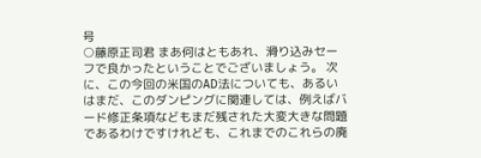号
○藤原正司君 まあ何はともあれ、滑り込みセーフで良かったということでございましょう。 次に、この今回の米国のAD法についても、あるいはまだ、このダンピングに関連しては、例えばバード修正条項などもまだ残された大変大きな問題であるわけですけれども、これまでのこれらの廃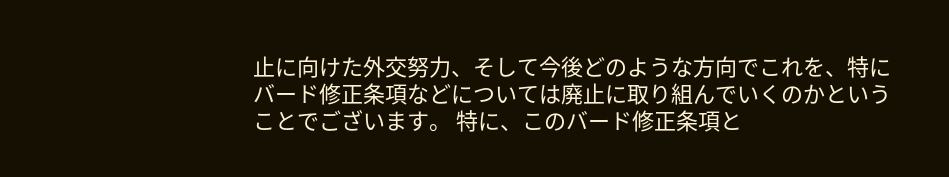止に向けた外交努力、そして今後どのような方向でこれを、特にバード修正条項などについては廃止に取り組んでいくのかということでございます。 特に、このバード修正条項と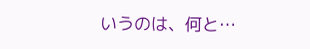いうのは、何と…